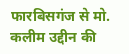फारबिसगंज से मो. कलीम उद्दीन की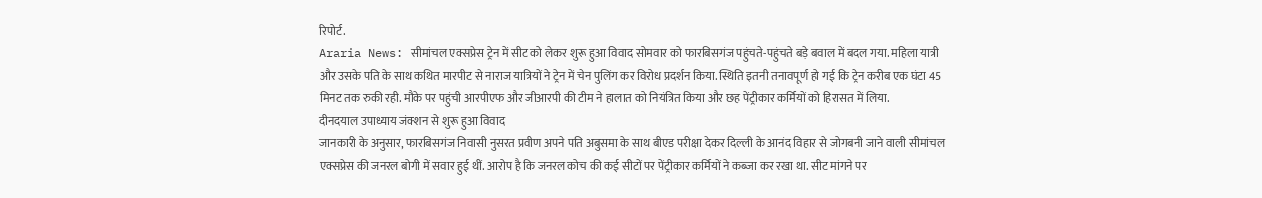रिपोर्ट.
Araria News: सीमांचल एक्सप्रेस ट्रेन में सीट को लेकर शुरू हुआ विवाद सोमवार को फारबिसगंज पहुंचते-पहुंचते बड़े बवाल में बदल गया. महिला यात्री और उसके पति के साथ कथित मारपीट से नाराज यात्रियों ने ट्रेन में चेन पुलिंग कर विरोध प्रदर्शन किया. स्थिति इतनी तनावपूर्ण हो गई कि ट्रेन करीब एक घंटा 45 मिनट तक रुकी रही. मौके पर पहुंची आरपीएफ और जीआरपी की टीम ने हालात को नियंत्रित किया और छह पेंट्रीकार कर्मियों को हिरासत में लिया.
दीनदयाल उपाध्याय जंक्शन से शुरू हुआ विवाद
जानकारी के अनुसार, फारबिसगंज निवासी नुसरत प्रवीण अपने पति अबुसमा के साथ बीएड परीक्षा देकर दिल्ली के आनंद विहार से जोगबनी जाने वाली सीमांचल एक्सप्रेस की जनरल बोगी में सवार हुई थीं. आरोप है कि जनरल कोच की कई सीटों पर पेंट्रीकार कर्मियों ने कब्जा कर रखा था. सीट मांगने पर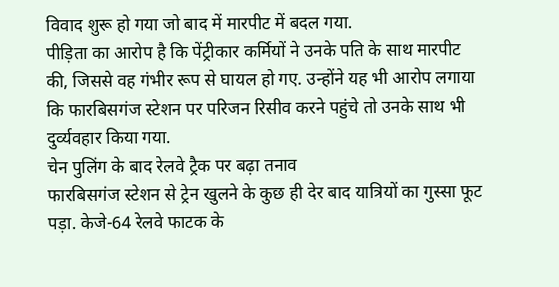विवाद शुरू हो गया जो बाद में मारपीट में बदल गया.
पीड़िता का आरोप है कि पेंट्रीकार कर्मियों ने उनके पति के साथ मारपीट की, जिससे वह गंभीर रूप से घायल हो गए. उन्होंने यह भी आरोप लगाया कि फारबिसगंज स्टेशन पर परिजन रिसीव करने पहुंचे तो उनके साथ भी दुर्व्यवहार किया गया.
चेन पुलिंग के बाद रेलवे ट्रैक पर बढ़ा तनाव
फारबिसगंज स्टेशन से ट्रेन खुलने के कुछ ही देर बाद यात्रियों का गुस्सा फूट पड़ा. केजे-64 रेलवे फाटक के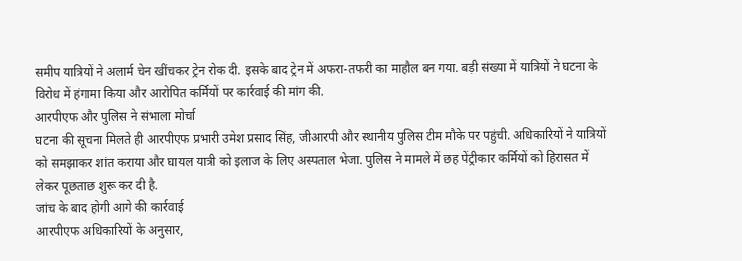समीप यात्रियों ने अलार्म चेन खींचकर ट्रेन रोक दी. इसके बाद ट्रेन में अफरा-तफरी का माहौल बन गया. बड़ी संख्या में यात्रियों ने घटना के विरोध में हंगामा किया और आरोपित कर्मियों पर कार्रवाई की मांग की.
आरपीएफ और पुलिस ने संभाला मोर्चा
घटना की सूचना मिलते ही आरपीएफ प्रभारी उमेश प्रसाद सिंह, जीआरपी और स्थानीय पुलिस टीम मौके पर पहुंची. अधिकारियों ने यात्रियों को समझाकर शांत कराया और घायल यात्री को इलाज के लिए अस्पताल भेजा. पुलिस ने मामले में छह पेंट्रीकार कर्मियों को हिरासत में लेकर पूछताछ शुरू कर दी है.
जांच के बाद होगी आगे की कार्रवाई
आरपीएफ अधिकारियों के अनुसार,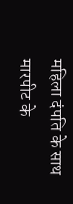महिला दंपति के साथ मारपीट के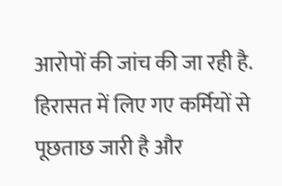आरोपों की जांच की जा रही है. हिरासत में लिए गए कर्मियों से पूछताछ जारी है और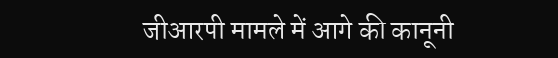जीआरपी मामले में आगे की कानूनी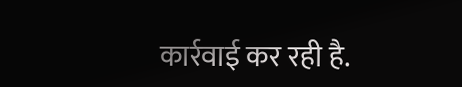कार्रवाई कर रही है.